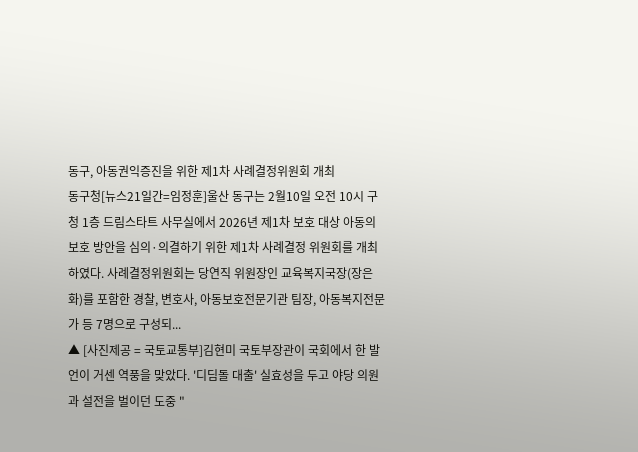동구, 아동권익증진을 위한 제1차 사례결정위원회 개최
동구청[뉴스21일간=임정훈]울산 동구는 2월10일 오전 10시 구청 1층 드림스타트 사무실에서 2026년 제1차 보호 대상 아동의 보호 방안을 심의·의결하기 위한 제1차 사례결정 위원회를 개최하였다. 사례결정위원회는 당연직 위원장인 교육복지국장(장은화)를 포함한 경찰, 변호사, 아동보호전문기관 팀장, 아동복지전문가 등 7명으로 구성되...
▲ [사진제공 = 국토교통부]김현미 국토부장관이 국회에서 한 발언이 거센 역풍을 맞았다. '디딤돌 대출' 실효성을 두고 야당 의원과 설전을 벌이던 도중 "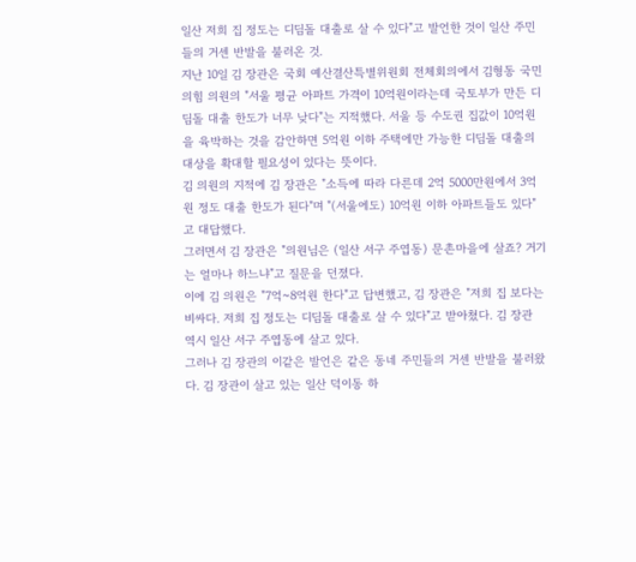일산 저희 집 정도는 디딤돌 대출로 살 수 있다"고 발언한 것이 일산 주민들의 거센 반발을 불러온 것.
지난 10일 김 장관은 국회 예산결산특별위원회 전체회의에서 김형동 국민의힘 의원의 "서울 평균 아파트 가격이 10억원이라는데 국토부가 만든 디딤돌 대출 한도가 너무 낮다"는 지적했다. 서울 등 수도권 집값이 10억원을 육박하는 것을 감안하면 5억원 이하 주택에만 가능한 디딤돌 대출의 대상을 확대할 필요성이 있다는 뜻이다.
김 의원의 지적에 김 장관은 "소득에 따라 다른데 2억 5000만원에서 3억원 정도 대출 한도가 된다"며 "(서울에도) 10억원 이하 아파트들도 있다"고 대답했다.
그러면서 김 장관은 "의원님은 (일산 서구 주엽동) 문촌마을에 살죠? 거기는 얼마나 하느냐"고 질문을 던졌다.
이에 김 의원은 "7억~8억원 한다"고 답변했고, 김 장관은 "저희 집 보다는 비싸다. 저희 집 정도는 디딤돌 대출로 살 수 있다"고 받아쳤다. 김 장관 역시 일산 서구 주엽동에 살고 있다.
그러나 김 장관의 이같은 발언은 같은 동네 주민들의 거센 반발을 불러왔다. 김 장관이 살고 있는 일산 덕이동 하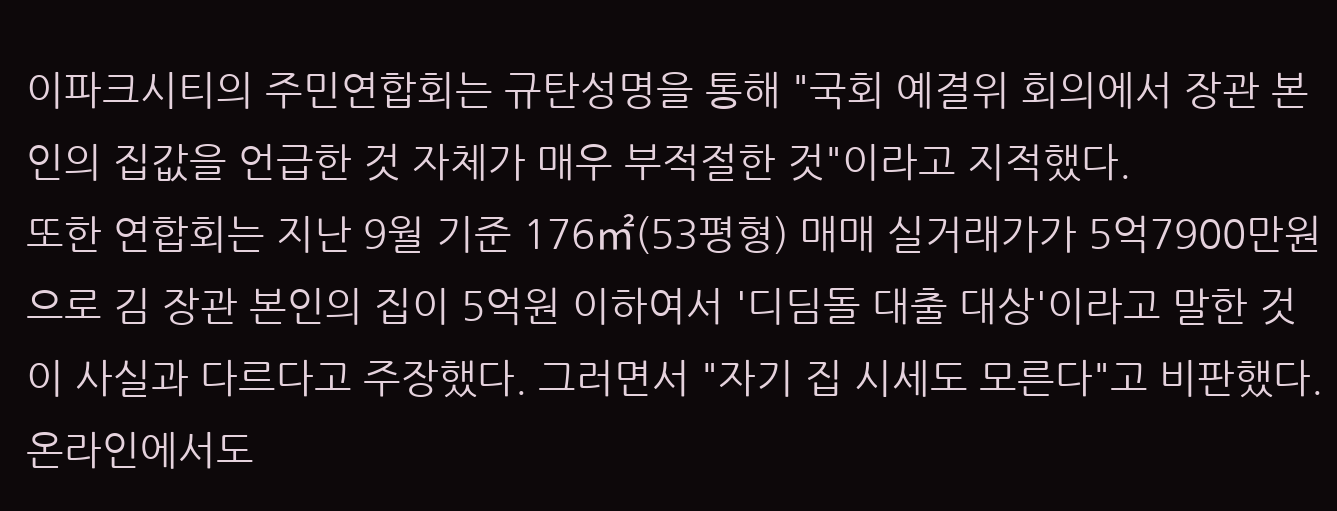이파크시티의 주민연합회는 규탄성명을 통해 "국회 예결위 회의에서 장관 본인의 집값을 언급한 것 자체가 매우 부적절한 것"이라고 지적했다.
또한 연합회는 지난 9월 기준 176㎡(53평형) 매매 실거래가가 5억7900만원으로 김 장관 본인의 집이 5억원 이하여서 '디딤돌 대출 대상'이라고 말한 것이 사실과 다르다고 주장했다. 그러면서 "자기 집 시세도 모른다"고 비판했다.
온라인에서도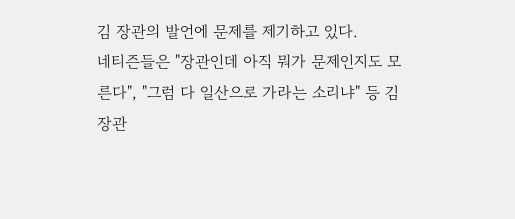김 장관의 발언에 문제를 제기하고 있다.
네티즌들은 "장관인데 아직 뭐가 문제인지도 모른다", "그럼 다 일산으로 가라는 소리냐" 등 김 장관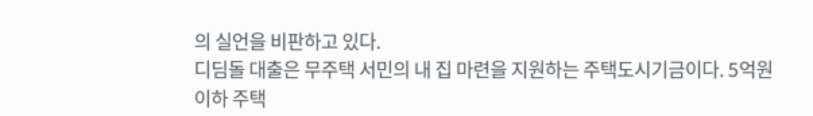의 실언을 비판하고 있다.
디딤돌 대출은 무주택 서민의 내 집 마련을 지원하는 주택도시기금이다. 5억원 이하 주택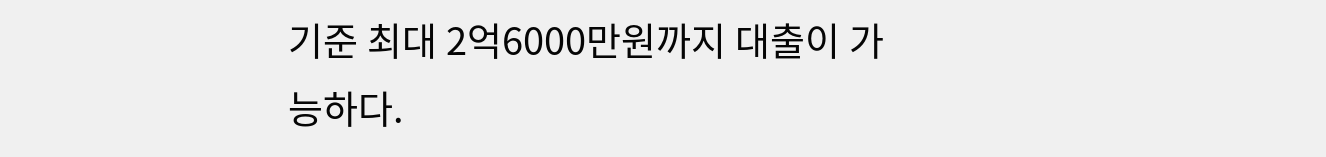기준 최대 2억6000만원까지 대출이 가능하다.